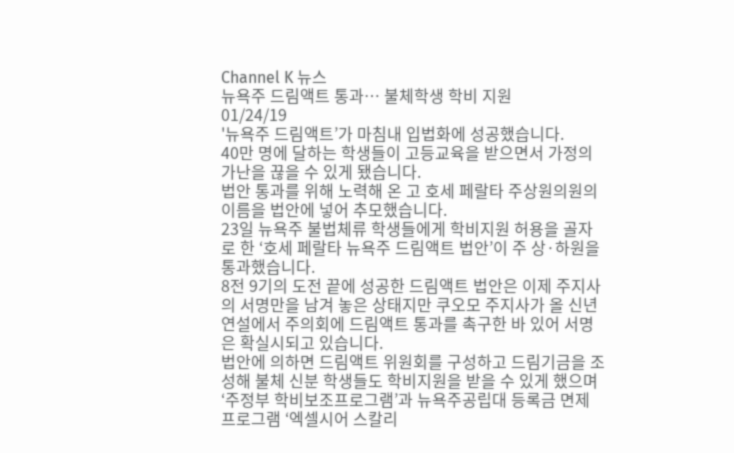Channel K 뉴스
뉴욕주 드림액트 통과… 불체학생 학비 지원
01/24/19
'뉴욕주 드림액트’가 마침내 입법화에 성공했습니다.
40만 명에 달하는 학생들이 고등교육을 받으면서 가정의 가난을 끊을 수 있게 됐습니다.
법안 통과를 위해 노력해 온 고 호세 페랄타 주상원의원의 이름을 법안에 넣어 추모했습니다.
23일 뉴욕주 불법체류 학생들에게 학비지원 허용을 골자로 한 ‘호세 페랄타 뉴욕주 드림액트 법안’이 주 상·하원을 통과했습니다.
8전 9기의 도전 끝에 성공한 드림액트 법안은 이제 주지사의 서명만을 남겨 놓은 상태지만 쿠오모 주지사가 올 신년연설에서 주의회에 드림액트 통과를 촉구한 바 있어 서명은 확실시되고 있습니다.
법안에 의하면 드림액트 위원회를 구성하고 드림기금을 조성해 불체 신분 학생들도 학비지원을 받을 수 있게 했으며 ‘주정부 학비보조프로그램’과 뉴욕주공립대 등록금 면제 프로그램 ‘엑셀시어 스칼리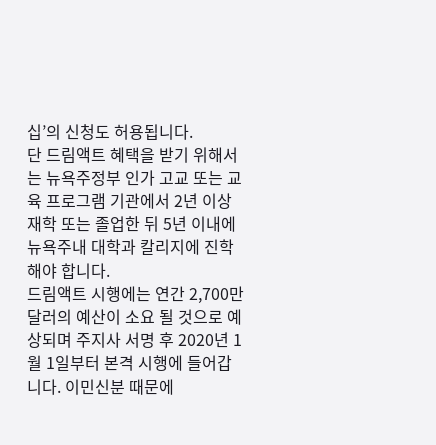십’의 신청도 허용됩니다.
단 드림액트 혜택을 받기 위해서는 뉴욕주정부 인가 고교 또는 교육 프로그램 기관에서 2년 이상 재학 또는 졸업한 뒤 5년 이내에 뉴욕주내 대학과 칼리지에 진학해야 합니다.
드림액트 시행에는 연간 2,700만 달러의 예산이 소요 될 것으로 예상되며 주지사 서명 후 2020년 1월 1일부터 본격 시행에 들어갑니다. 이민신분 때문에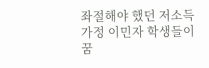좌절해야 했던 저소득 가정 이민자 학생들이 꿈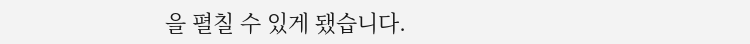을 펼칠 수 있게 됐습니다.